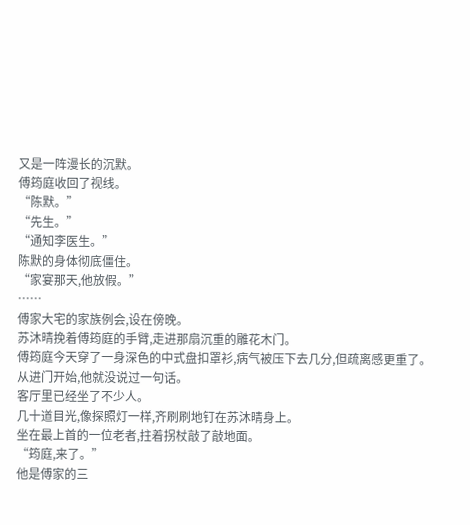又是一阵漫长的沉默。
傅筠庭收回了视线。
“陈默。”
“先生。”
“通知李医生。”
陈默的身体彻底僵住。
“家宴那天,他放假。”
……
傅家大宅的家族例会,设在傍晚。
苏沐晴挽着傅筠庭的手臂,走进那扇沉重的雕花木门。
傅筠庭今天穿了一身深色的中式盘扣罩衫,病气被压下去几分,但疏离感更重了。
从进门开始,他就没说过一句话。
客厅里已经坐了不少人。
几十道目光,像探照灯一样,齐刷刷地钉在苏沐晴身上。
坐在最上首的一位老者,拄着拐杖敲了敲地面。
“筠庭,来了。”
他是傅家的三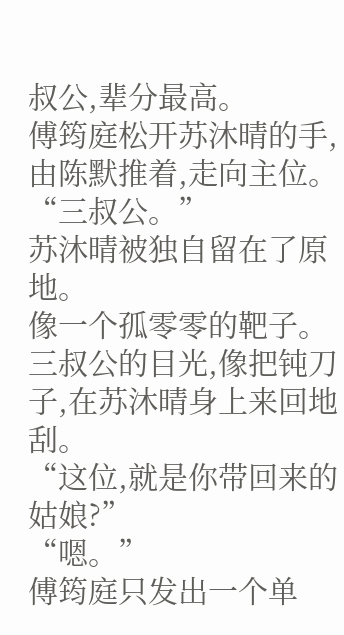叔公,辈分最高。
傅筠庭松开苏沐晴的手,由陈默推着,走向主位。
“三叔公。”
苏沐晴被独自留在了原地。
像一个孤零零的靶子。
三叔公的目光,像把钝刀子,在苏沐晴身上来回地刮。
“这位,就是你带回来的姑娘?”
“嗯。”
傅筠庭只发出一个单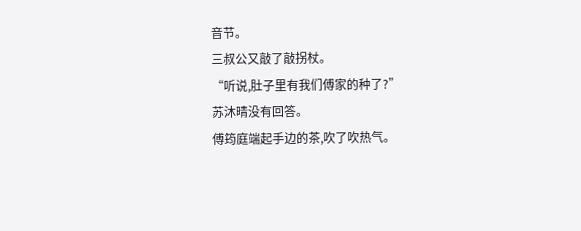音节。
三叔公又敲了敲拐杖。
“听说,肚子里有我们傅家的种了?”
苏沐晴没有回答。
傅筠庭端起手边的茶,吹了吹热气。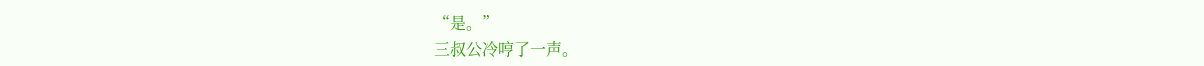“是。”
三叔公冷哼了一声。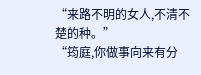“来路不明的女人,不清不楚的种。”
“筠庭,你做事向来有分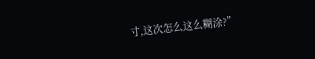寸,这次怎么这么糊涂?”